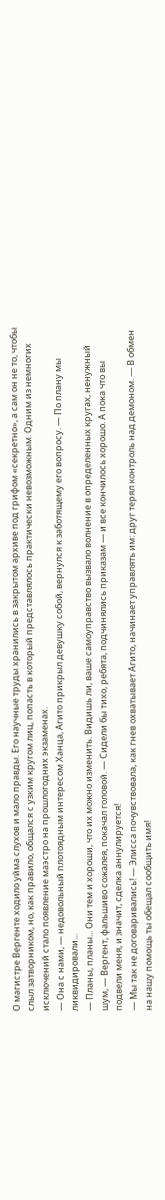О магистре Вергенте ходило уйма слухов и мало правды. Его научные труды хранились в закрытом архиве под грифом «секретно», а сам он не то, чтобы слыл затворником, но, как правило, общался с узким кругом лиц, попасть в который представлялось практически невозможным. Одним из немногих исключений стало появление маэстро на прошлогодних экзаменах.
— Она с нами, — недовольный плотоядным интересом Ханца, Агито прикрыл девушку собой, вернулся к заботящему его вопросу. — По плану мы ликвидировали...
— Планы, планы... Они тем и хороши, что их можно изменить. Видишь ли, ваше самоуправство вызвало волнение в определенных кругах, ненужный шум, — Вергент, фальшиво сожалея, покачал головой. — Сидели бы тихо, ребята, подчинялись приказам — и все кончилось хорошо. А пока что вы подвели меня, и значит, сделка аннулируется!
— Мы так не договаривались! — Элисса почувствовала, как гнев охватывает Агито, начинает управлять им: друг терял контроль над демоном. — В обмен на нашу помощь ты обещал сообщить имя!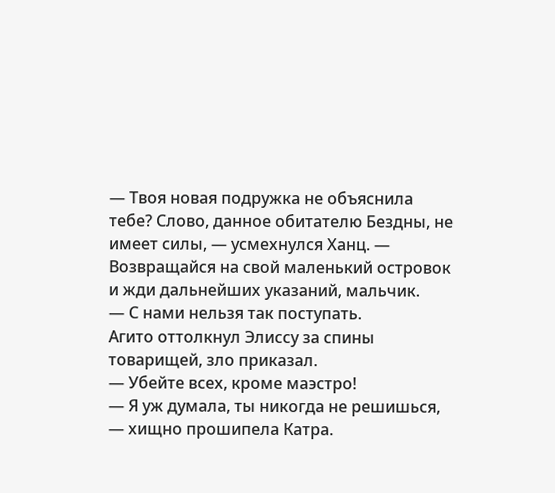— Твоя новая подружка не объяснила тебе? Слово, данное обитателю Бездны, не имеет силы, — усмехнулся Ханц. — Возвращайся на свой маленький островок и жди дальнейших указаний, мальчик.
— С нами нельзя так поступать.
Агито оттолкнул Элиссу за спины товарищей, зло приказал.
— Убейте всех, кроме маэстро!
— Я уж думала, ты никогда не решишься, — хищно прошипела Катра.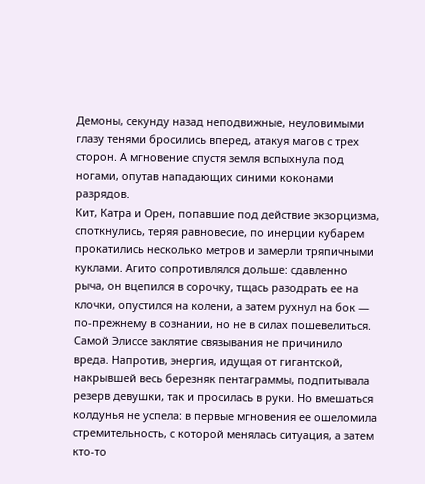Демоны, секунду назад неподвижные, неуловимыми глазу тенями бросились вперед, атакуя магов с трех сторон. А мгновение спустя земля вспыхнула под ногами, опутав нападающих синими коконами разрядов.
Кит, Катра и Орен, попавшие под действие экзорцизма, споткнулись, теряя равновесие, по инерции кубарем прокатились несколько метров и замерли тряпичными куклами. Агито сопротивлялся дольше: сдавленно рыча, он вцепился в сорочку, тщась разодрать ее на клочки, опустился на колени, а затем рухнул на бок — по-прежнему в сознании, но не в силах пошевелиться.
Самой Элиссе заклятие связывания не причинило вреда. Напротив, энергия, идущая от гигантской, накрывшей весь березняк пентаграммы, подпитывала резерв девушки, так и просилась в руки. Но вмешаться колдунья не успела: в первые мгновения ее ошеломила стремительность, с которой менялась ситуация, а затем кто-то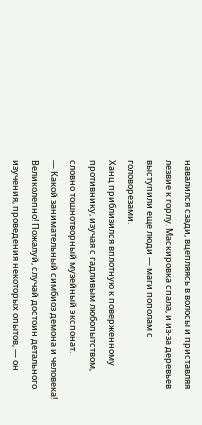навалился сзади, вцепляясь в волосы и приставляя лезвие к горлу. Маскировка спала, и из-за деревьев выступили еще люди — маги пополам с головорезами.
Ханц приблизился вплотную к поверженному противнику, изучая с гадливым любопытством, словно тошнотворный музейный экспонат.
— Какой занимательный симбиоз демона и человека! Великолепно! Пожалуй, случай достоин детального изучения, проведения некоторых опытов, — он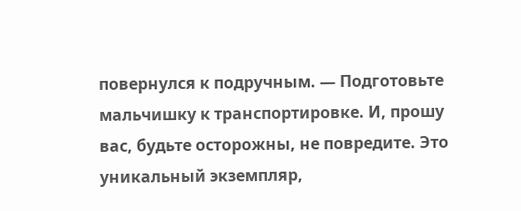повернулся к подручным. — Подготовьте мальчишку к транспортировке. И, прошу вас, будьте осторожны, не повредите. Это уникальный экземпляр,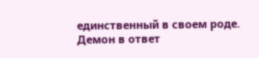единственный в своем роде.
Демон в ответ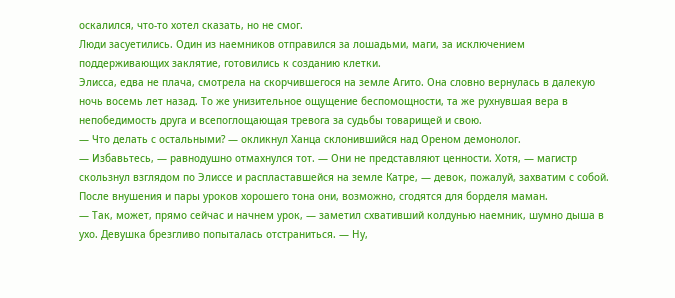оскалился, что-то хотел сказать, но не смог.
Люди засуетились. Один из наемников отправился за лошадьми, маги, за исключением поддерживающих заклятие, готовились к созданию клетки.
Элисса, едва не плача, смотрела на скорчившегося на земле Агито. Она словно вернулась в далекую ночь восемь лет назад. То же унизительное ощущение беспомощности, та же рухнувшая вера в непобедимость друга и всепоглощающая тревога за судьбы товарищей и свою.
— Что делать с остальными? — окликнул Ханца склонившийся над Ореном демонолог.
— Избавьтесь, — равнодушно отмахнулся тот. — Они не представляют ценности. Хотя, — магистр скользнул взглядом по Элиссе и распластавшейся на земле Катре, — девок, пожалуй, захватим с собой. После внушения и пары уроков хорошего тона они, возможно, сгодятся для борделя маман.
— Так, может, прямо сейчас и начнем урок, — заметил схвативший колдунью наемник, шумно дыша в ухо. Девушка брезгливо попыталась отстраниться. — Ну,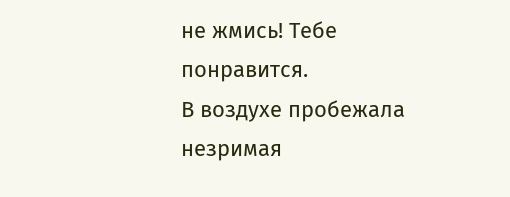не жмись! Тебе понравится.
В воздухе пробежала незримая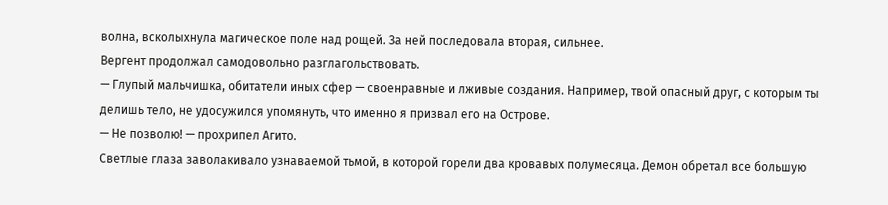волна, всколыхнула магическое поле над рощей. За ней последовала вторая, сильнее.
Вергент продолжал самодовольно разглагольствовать.
— Глупый мальчишка, обитатели иных сфер — своенравные и лживые создания. Например, твой опасный друг, с которым ты делишь тело, не удосужился упомянуть, что именно я призвал его на Острове.
— Не позволю! — прохрипел Агито.
Светлые глаза заволакивало узнаваемой тьмой, в которой горели два кровавых полумесяца. Демон обретал все большую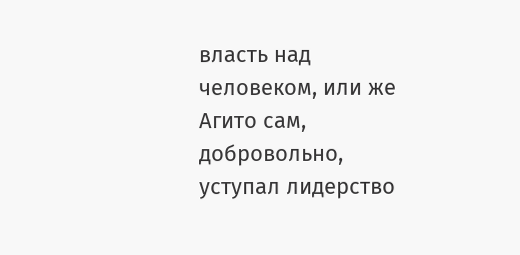власть над человеком, или же Агито сам, добровольно, уступал лидерство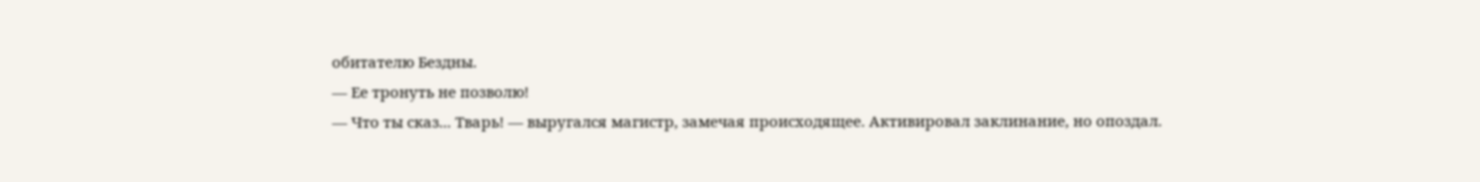обитателю Бездны.
— Ее тронуть не позволю!
— Что ты сказ... Тварь! — выругался магистр, замечая происходящее. Активировал заклинание, но опоздал.